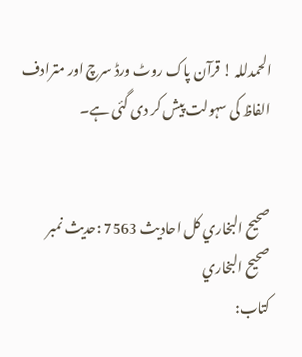الحمدللہ ! قرآن پاک روٹ ورڈ سرچ اور مترادف الفاظ کی سہولت پیش کر دی گئی ہے۔


صحيح البخاري کل احادیث 7563 :حدیث نمبر
صحيح البخاري
کتاب: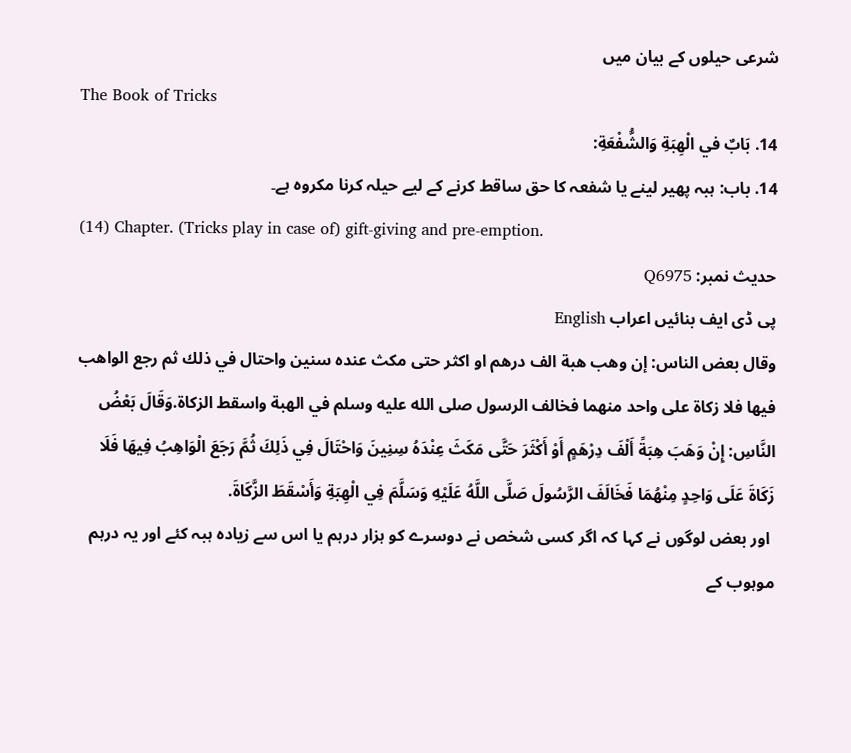شرعی حیلوں کے بیان میں
The Book of Tricks
14. بَابٌ في الْهِبَةِ وَالشُّفْعَةِ:
14. باب: ہبہ پھیر لینے یا شفعہ کا حق ساقط کرنے کے لیے حیلہ کرنا مکروہ ہے۔
(14) Chapter. (Tricks play in case of) gift-giving and pre-emption.
حدیث نمبر: Q6975
پی ڈی ایف بنائیں اعراب English
وقال بعض الناس: إن وهب هبة الف درهم او اكثر حتى مكث عنده سنين واحتال في ذلك ثم رجع الواهب فيها فلا زكاة على واحد منهما فخالف الرسول صلى الله عليه وسلم في الهبة واسقط الزكاة.وَقَالَ بَعْضُ النَّاسِ: إِنْ وَهَبَ هِبَةً أَلْفَ دِرْهَمٍ أَوْ أَكْثَرَ حَتَّى مَكَثَ عِنْدَهُ سِنِينَ وَاحْتَالَ فِي ذَلِكَ ثُمَّ رَجَعَ الْوَاهِبُ فِيهَا فَلَا زَكَاةَ عَلَى وَاحِدٍ مِنْهُمَا فَخَالَفَ الرَّسُولَ صَلَّى اللَّهُ عَلَيْهِ وَسَلَّمَ فِي الْهِبَةِ وَأَسْقَطَ الزَّكَاةَ.
 اور بعض لوگوں نے کہا کہ اگر کسی شخص نے دوسرے کو ہزار درہم یا اس سے زیادہ ہبہ کئے اور یہ درہم موہوب کے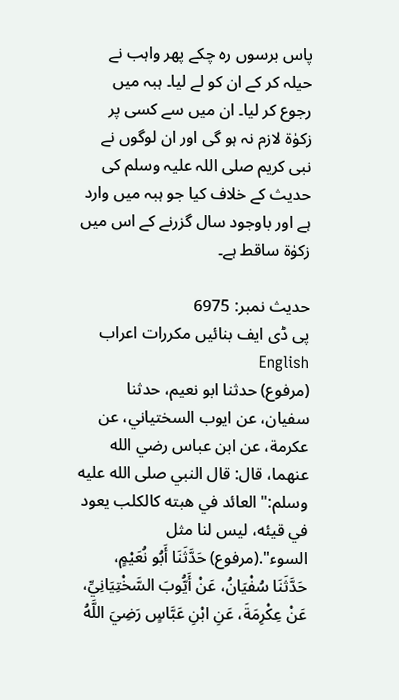پاس برسوں رہ چکے پھر واہب نے حیلہ کر کے ان کو لے لیا۔ ہبہ میں رجوع کر لیا۔ ان میں سے کسی پر زکوٰۃ لازم نہ ہو گی اور ان لوگوں نے نبی کریم صلی اللہ علیہ وسلم کی حدیث کے خلاف کیا جو ہبہ میں وارد ہے اور باوجود سال گزرنے کے اس میں زکوٰۃ ساقط ہے۔

حدیث نمبر: 6975
پی ڈی ایف بنائیں مکررات اعراب English
(مرفوع) حدثنا ابو نعيم، حدثنا سفيان، عن ايوب السختياني، عن عكرمة، عن ابن عباس رضي الله عنهما، قال: قال النبي صلى الله عليه وسلم:" العائد في هبته كالكلب يعود في قيئه، ليس لنا مثل السوء".(مرفوع) حَدَّثَنَا أَبُو نُعَيْمٍ، حَدَّثَنَا سُفْيَانُ، عَنْ أَيُّوبَ السَّخْتِيَانِيِّ، عَنْ عِكْرِمَةَ، عَنِ ابْنِ عَبَّاسٍ رَضِيَ اللَّهُ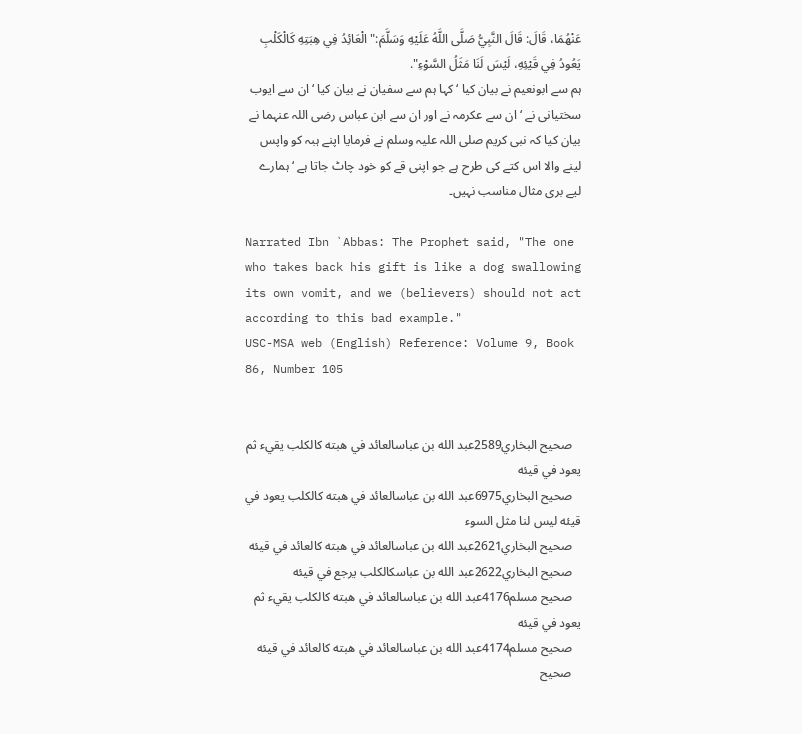عَنْهُمَا، قَالَ: قَالَ النَّبِيُّ صَلَّى اللَّهُ عَلَيْهِ وَسَلَّمَ:" الْعَائِدُ فِي هِبَتِهِ كَالْكَلْبِ يَعُودُ فِي قَيْئِهِ، لَيْسَ لَنَا مَثَلُ السَّوْءِ".
ہم سے ابونعیم نے بیان کیا ‘ کہا ہم سے سفیان نے بیان کیا ‘ ان سے ایوب سختیانی نے ‘ ان سے عکرمہ نے اور ان سے ابن عباس رضی اللہ عنہما نے بیان کیا کہ نبی کریم صلی اللہ علیہ وسلم نے فرمایا اپنے ہبہ کو واپس لینے والا اس کتے کی طرح ہے جو اپنی قے کو خود چاٹ جاتا ہے ‘ ہمارے لیے بری مثال مناسب نہیں۔

Narrated Ibn `Abbas: The Prophet said, "The one who takes back his gift is like a dog swallowing its own vomit, and we (believers) should not act according to this bad example."
USC-MSA web (English) Reference: Volume 9, Book 86, Number 105


   صحيح البخاري2589عبد الله بن عباسالعائد في هبته كالكلب يقيء ثم يعود في قيئه
   صحيح البخاري6975عبد الله بن عباسالعائد في هبته كالكلب يعود في قيئه ليس لنا مثل السوء
   صحيح البخاري2621عبد الله بن عباسالعائد في هبته كالعائد في قيئه
   صحيح البخاري2622عبد الله بن عباسكالكلب يرجع في قيئه
   صحيح مسلم4176عبد الله بن عباسالعائد في هبته كالكلب يقيء ثم يعود في قيئه
   صحيح مسلم4174عبد الله بن عباسالعائد في هبته كالعائد في قيئه
   صحيح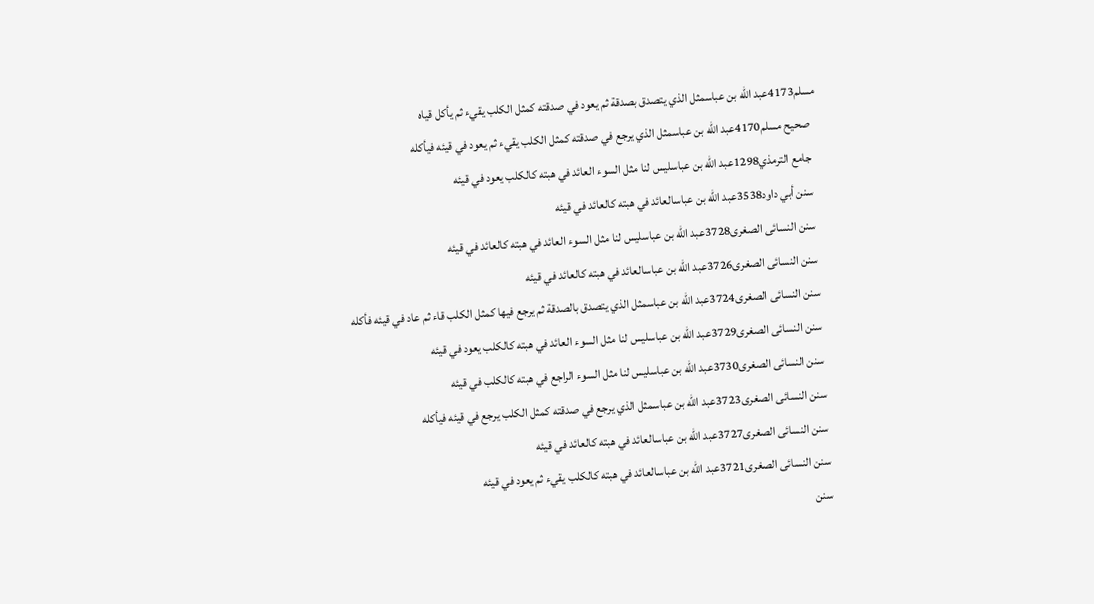مسلم4173عبد الله بن عباسمثل الذي يتصدق بصدقة ثم يعود في صدقته كمثل الكلب يقيء ثم يأكل قياه
   صحيح مسلم4170عبد الله بن عباسمثل الذي يرجع في صدقته كمثل الكلب يقيء ثم يعود في قيئه فيأكله
   جامع الترمذي1298عبد الله بن عباسليس لنا مثل السوء العائد في هبته كالكلب يعود في قيئه
   سنن أبي داود3538عبد الله بن عباسالعائد في هبته كالعائد في قيئه
   سنن النسائى الصغرى3728عبد الله بن عباسليس لنا مثل السوء العائد في هبته كالعائد في قيئه
   سنن النسائى الصغرى3726عبد الله بن عباسالعائد في هبته كالعائد في قيئه
   سنن النسائى الصغرى3724عبد الله بن عباسمثل الذي يتصدق بالصدقة ثم يرجع فيها كمثل الكلب قاء ثم عاد في قيئه فأكله
   سنن النسائى الصغرى3729عبد الله بن عباسليس لنا مثل السوء العائد في هبته كالكلب يعود في قيئه
   سنن النسائى الصغرى3730عبد الله بن عباسليس لنا مثل السوء الراجع في هبته كالكلب في قيئه
   سنن النسائى الصغرى3723عبد الله بن عباسمثل الذي يرجع في صدقته كمثل الكلب يرجع في قيئه فيأكله
   سنن النسائى الصغرى3727عبد الله بن عباسالعائد في هبته كالعائد في قيئه
   سنن النسائى الصغرى3721عبد الله بن عباسالعائد في هبته كالكلب يقيء ثم يعود في قيئه
   سنن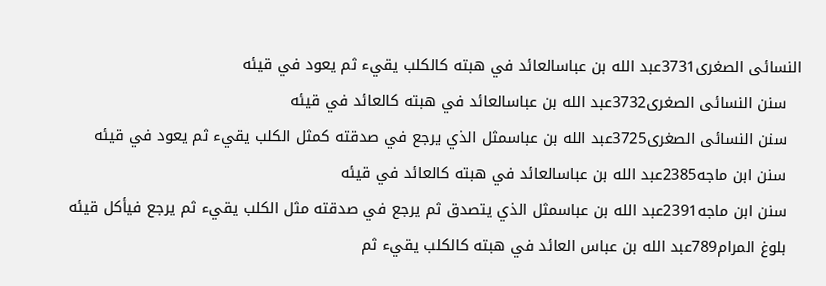النسائى الصغرى3731عبد الله بن عباسالعائد في هبته كالكلب يقيء ثم يعود في قيئه
   سنن النسائى الصغرى3732عبد الله بن عباسالعائد في هبته كالعائد في قيئه
   سنن النسائى الصغرى3725عبد الله بن عباسمثل الذي يرجع في صدقته كمثل الكلب يقيء ثم يعود في قيئه
   سنن ابن ماجه2385عبد الله بن عباسالعائد في هبته كالعائد في قيئه
   سنن ابن ماجه2391عبد الله بن عباسمثل الذي يتصدق ثم يرجع في صدقته مثل الكلب يقيء ثم يرجع فيأكل قيئه
   بلوغ المرام789عبد الله بن عباس العائد في هبته كالكلب يقيء ثم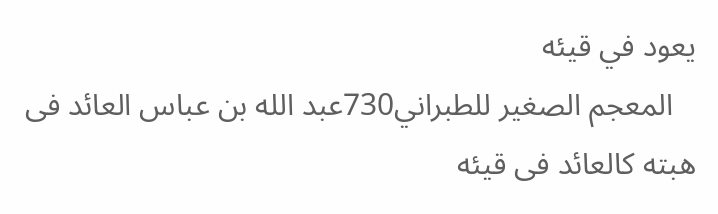يعود في قيئه
   المعجم الصغير للطبراني730عبد الله بن عباس العائد فى هبته كالعائد فى قيئه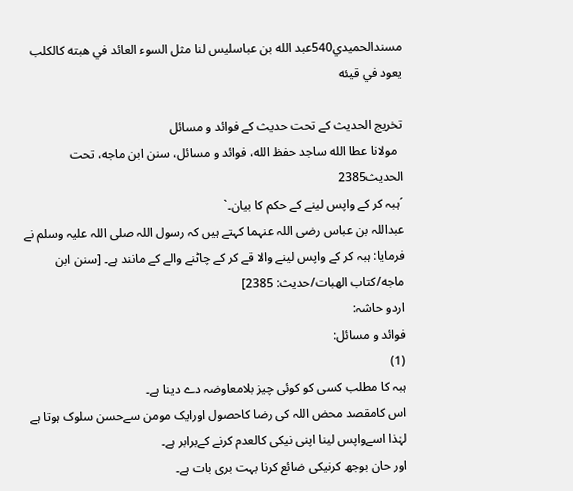مسندالحميدي540عبد الله بن عباسليس لنا مثل السوء العائد في هبته كالكلب يعود في قيئه

تخریج الحدیث کے تحت حدیث کے فوائد و مسائل
  مولانا عطا الله ساجد حفظ الله، فوائد و مسائل، سنن ابن ماجه، تحت الحديث2385
´ہبہ کر کے واپس لینے کے حکم کا بیان۔`
عبداللہ بن عباس رضی اللہ عنہما کہتے ہیں کہ رسول اللہ صلی اللہ علیہ وسلم نے فرمایا: ہبہ کر کے واپس لینے والا قے کر کے چاٹنے والے کے مانند ہے۔ [سنن ابن ماجه/كتاب الهبات/حدیث: 2385]
اردو حاشہ:
فوائد و مسائل:
(1)
ہبہ کا مطلب کسی کو کوئی چیز بلامعاوضہ دے دینا ہے۔
اس کامقصد محض اللہ کی رضا کاحصول اورایک مومن سےحسن سلوک ہوتا ہے لہٰذا اسےواپس لینا اپنی نیکی کالعدم کرنے کےبرابر ہے۔
اور حان بوجھ کرنیکی ضائع کرنا بہت بری بات ہے۔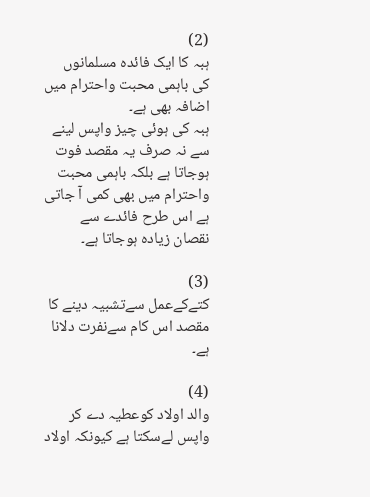(2)
ہبہ کا ایک فائدہ مسلمانوں کی باہمی محبت واحترام میں اضافہ بھی ہے۔
ہبہ کی ہوئی چیز واپس لینے سے نہ صرف یہ مقصد فوت ہوجاتا ہے بلکہ باہمی محبت واحترام میں بھی کمی آ جاتی ہے اس طرح فائدے سے نقصان زیادہ ہوجاتا ہے۔

(3)
کتےکےعمل سےتشبیہ دینے کا مقصد اس کام سےنفرت دلانا ہے۔

(4)
والد اولاد کوعطیہ دے کر واپس لےسکتا ہے کیونکہ اولاد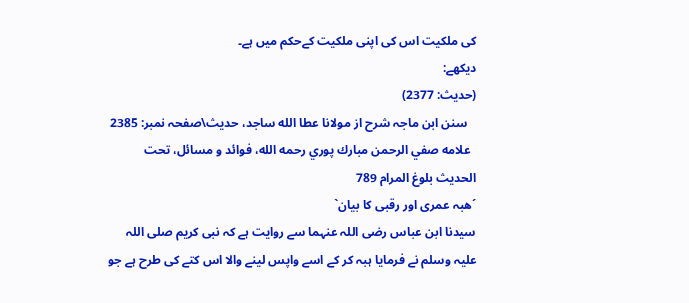کی ملکیت اس کی اپنی ملکیت کےحکم میں ہے۔
دیکھے:
(حدیث: 2377)
   سنن ابن ماجہ شرح از مولانا عطا الله ساجد، حدیث\صفحہ نمبر: 2385
  علامه صفي الرحمن مبارك پوري رحمه الله، فوائد و مسائل، تحت الحديث بلوغ المرام 789
´ھبہ عمری اور رقبی کا بیان`
سیدنا ابن عباس رضی اللہ عنہما سے روایت ہے کہ نبی کریم صلی اللہ علیہ وسلم نے فرمایا ہبہ کر کے اسے واپس لینے والا اس کتے کی طرح ہے جو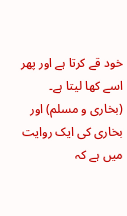خود قے کرتا ہے اور پھر اسے کھا لیتا ہے۔ (بخاری و مسلم) اور بخاری کی ایک روایت میں ہے کہ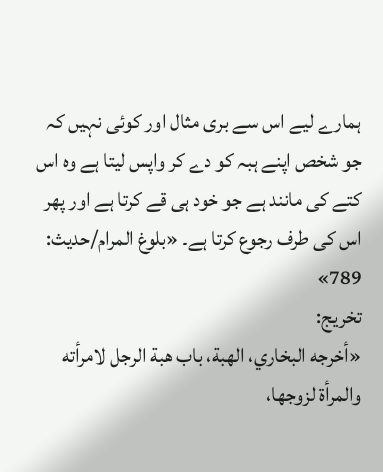ہمارے لیے اس سے بری مثال اور کوئی نہیں کہ جو شخص اپنے ہبہ کو دے کر واپس لیتا ہے وہ اس کتے کی مانند ہے جو خود ہی قے کرتا ہے اور پھر اس کی طرف رجوع کرتا ہے۔ «بلوغ المرام/حدیث: 789»
تخریج:
«أخرجه البخاري، الهبة، باب هبة الرجل لامرأته والمرأة لزوجها،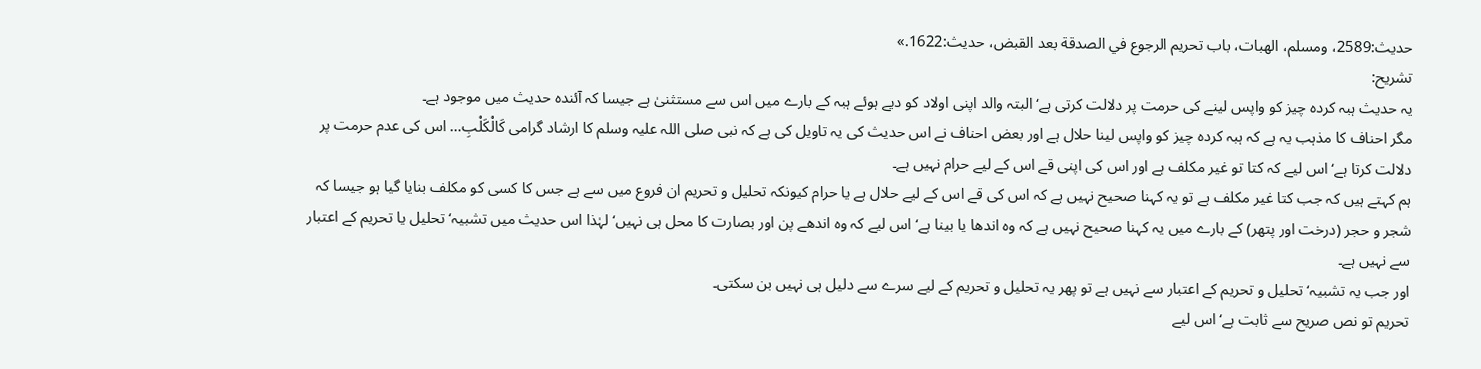حديث:2589، ومسلم، الهبات، باب تحريم الرجوع في الصدقة بعد القبض، حديث:1622.»
تشریح:
یہ حدیث ہبہ کردہ چیز کو واپس لینے کی حرمت پر دلالت کرتی ہے‘ البتہ والد اپنی اولاد کو دیے ہوئے ہبہ کے بارے میں اس سے مستثنیٰ ہے جیسا کہ آئندہ حدیث میں موجود ہے۔
مگر احناف کا مذہب یہ ہے کہ ہبہ کردہ چیز کو واپس لینا حلال ہے اور بعض احناف نے اس حدیث کی یہ تاویل کی ہے کہ نبی صلی اللہ علیہ وسلم کا ارشاد گرامی کَالْکَلْبِ… اس کی عدم حرمت پر دلالت کرتا ہے‘ اس لیے کہ کتا تو غیر مکلف ہے اور اس کی اپنی قے اس کے لیے حرام نہیں ہے۔
ہم کہتے ہیں کہ جب کتا غیر مکلف ہے تو یہ کہنا صحیح نہیں ہے کہ اس کی قے اس کے لیے حلال ہے یا حرام کیونکہ تحلیل و تحریم ان فروع میں سے ہے جس کا کسی کو مکلف بنایا گیا ہو جیسا کہ شجر و حجر (درخت اور پتھر) کے بارے میں یہ کہنا صحیح نہیں ہے کہ وہ اندھا یا بینا ہے‘ اس لیے کہ وہ اندھے پن اور بصارت کا محل ہی نہیں‘ لہٰذا اس حدیث میں تشبیہ‘ تحلیل یا تحریم کے اعتبار سے نہیں ہے۔
اور جب یہ تشبیہ‘ تحلیل و تحریم کے اعتبار سے نہیں ہے تو پھر یہ تحلیل و تحریم کے لیے سرے سے دلیل ہی نہیں بن سکتی۔
تحریم تو نص صریح سے ثابت ہے‘ اس لیے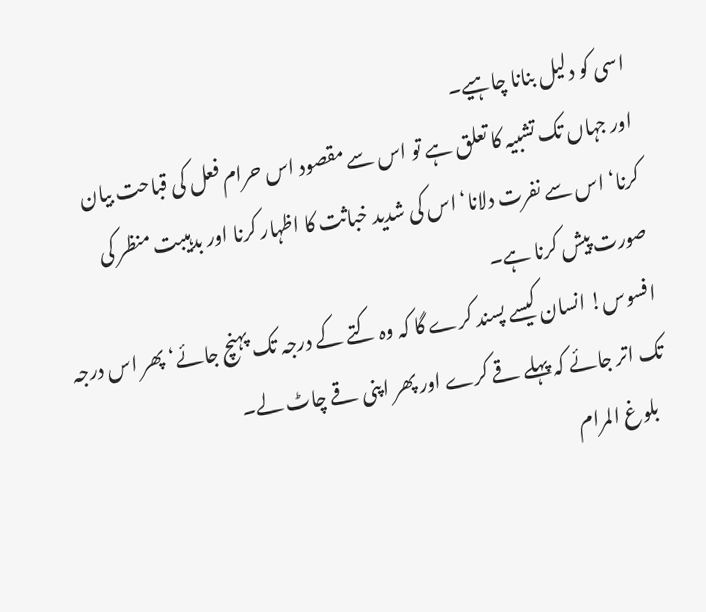اسی کو دلیل بنانا چاہیے۔
اور جہاں تک تشبیہ کا تعلق ہے تو اس سے مقصود اس حرام فعل کی قباحت بیان کرنا‘ اس سے نفرت دلانا‘ اس کی شدید خباثت کا اظہار کرنا اور بدہیبت منظر کی صورت پیش کرنا ہے۔
افسوس! انسان کیسے پسند کرے گا کہ وہ کتے کے درجہ تک پہنچ جائے‘ پھر اس درجہ تک اتر جائے کہ پہلے قے کرے اور پھر اپنی قے چاٹ لے۔
   بلوغ المرام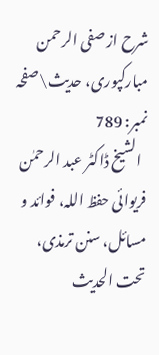شرح از صفی الرحمن مبارکپوری، حدیث\صفحہ نمبر: 789
  الشیخ ڈاکٹر عبد الرحمٰن فریوائی حفظ اللہ، فوائد و مسائل، سنن ترمذی، تحت الحديث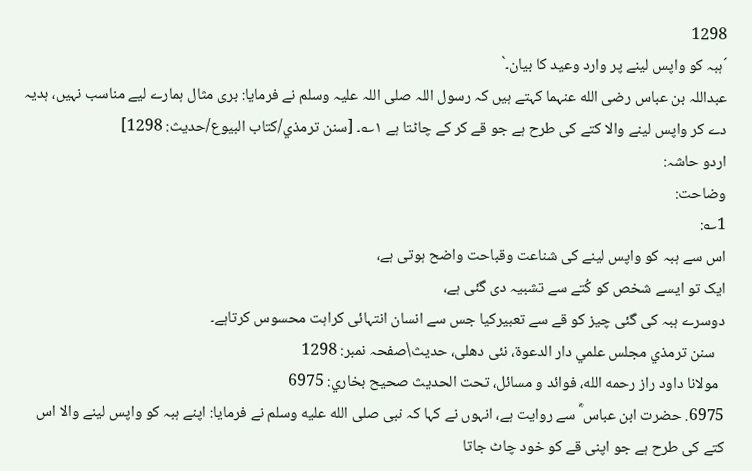1298
´ہبہ کو واپس لینے پر وارد وعید کا بیان۔`
عبداللہ بن عباس رضی الله عنہما کہتے ہیں کہ رسول اللہ صلی اللہ علیہ وسلم نے فرمایا: بری مثال ہمارے لیے مناسب نہیں، ہدیہ دے کر واپس لینے والا کتے کی طرح ہے جو قے کر کے چاٹتا ہے ۱؎۔ [سنن ترمذي/كتاب البيوع/حدیث: 1298]
اردو حاشہ:
وضاحت:
1؎:
اس سے ہبہ کو واپس لینے کی شناعت وقباحت واضح ہوتی ہے،
ایک تو ایسے شخص کو کُتے سے تشبیہ دی گئی ہے،
دوسرے ہبہ کی گئی چیز کو قے سے تعبیرکیا جس سے انسان انتہائی کراہت محسوس کرتاہے۔
   سنن ترمذي مجلس علمي دار الدعوة، نئى دهلى، حدیث\صفحہ نمبر: 1298
  مولانا داود راز رحمه الله، فوائد و مسائل، تحت الحديث صحيح بخاري: 6975
6975. حضرت ابن عباس ؓ سے روایت ہے، انہوں نے کہا کہ نبی صلى الله عليه وسلم نے فرمایا: اپنے ہبہ کو واپس لینے والا اس کتے کی طرح ہے جو اپنی قے کو خود چاٹ جاتا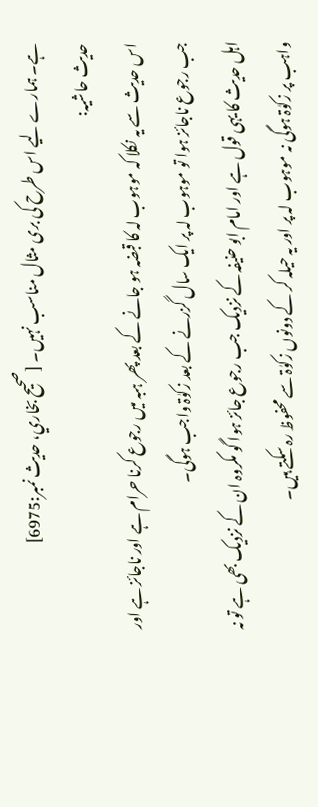ہے۔ ہمارے لیے اس طرح کی بری مثال مناسب نہیں۔ [صحيح بخاري، حديث نمبر:6975]
حدیث حاشیہ:
اس حدیث سے یہ نکلا کہ موہوب لہ کا قبضہ ہو جانے کے بعد پھر ہبہ میں رجوع کرنا حرام ہے اور ناجائز ہے اور جب رجوع ناجائز ہوا تو موہوب لہ پر ایک سال گزرنے کے بعد زکوٰۃ واجب ہوگی۔
اہل حدیث کا یہی قول ہے اور امام ابو حنیفہ کے نزدیک جب رجوع جائز ہوا گو مکروہ ان کے نزدیک بھی ہے تو نہ واہب پر زکوٰۃ ہوگی نہ موہوب لہ پر اور یہ حیلہ کر کے دونوں زکوٰۃ سے محفوظ رہ سکتے ہیں۔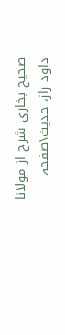صحیح بخاری شرح از مولانا داود راز، حدیث\صفحہ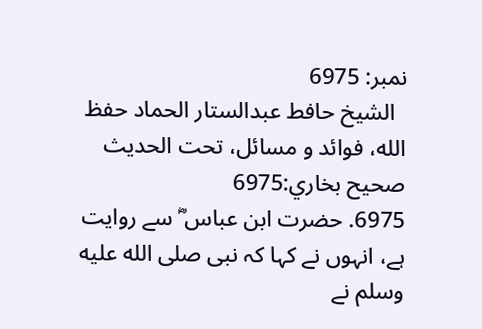نمبر: 6975
  الشيخ حافط عبدالستار الحماد حفظ الله، فوائد و مسائل، تحت الحديث صحيح بخاري:6975
6975. حضرت ابن عباس ؓ سے روایت ہے، انہوں نے کہا کہ نبی صلى الله عليه وسلم نے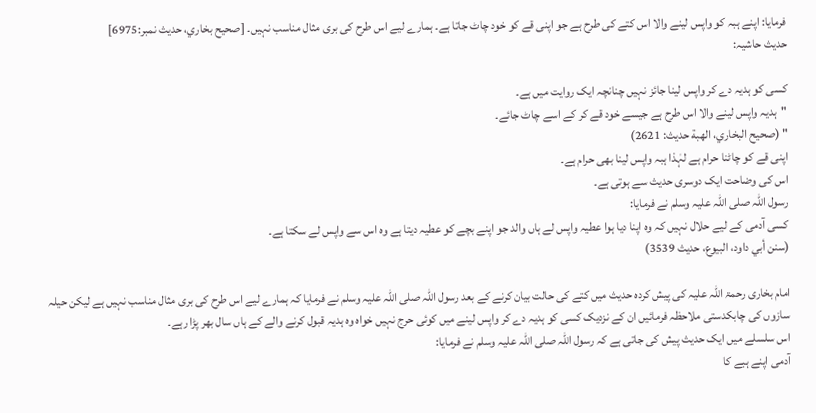فرمایا: اپنے ہبہ کو واپس لینے والا اس کتے کی طرح ہے جو اپنی قے کو خود چاٹ جاتا ہے۔ ہمارے لیے اس طرح کی بری مثال مناسب نہیں۔ [صحيح بخاري، حديث نمبر:6975]
حدیث حاشیہ:

کسی کو ہدیہ دے کر واپس لینا جائز نہیں چنانچہ ایک روایت میں ہے۔
"ہدیہ واپس لینے والا اس طرح ہے جیسے خود قے کر کے اسے چاٹ جائے۔
" (صحیح البخاري، الھبة حدیث: 2621)
اپنی قے کو چاٹنا حرام ہے لہٰذا ہبہ واپس لینا بھی حرام ہے۔
اس کی وضاحت ایک دوسری حدیث سے ہوتی ہے۔
رسول اللہ صلی اللہ علیہ وسلم نے فرمایا:
کسی آدمی کے لیے حلال نہیں کہ وہ اپنا دیا ہوا عطیہ واپس لے ہاں والد جو اپنے بچے کو عطیہ دیتا ہے وہ اس سے واپس لے سکتا ہے۔
(سنن أبي داود، البیوع، حدیث 3539)

امام بخاری رحمۃ اللہ علیہ کی پیش کردہ حدیث میں کتے کی حالت بیان کرنے کے بعد رسول اللہ صلی اللہ علیہ وسلم نے فرمایا کہ ہمارے لیے اس طرح کی بری مثال مناسب نہیں ہے لیکن حیلہ سازوں کی چابکدستی ملاحظہ فرمائیں ان کے نزدیک کسی کو ہدیہ دے کر واپس لینے میں کوئی حرج نہیں خواہ وہ ہدیہ قبول کرنے والے کے ہاں سال بھر پڑا رہے۔
اس سلسلے میں ایک حدیث پیش کی جاتی ہے کہ رسول اللہ صلی اللہ علیہ وسلم نے فرمایا:
آدمی اپنے ہبے کا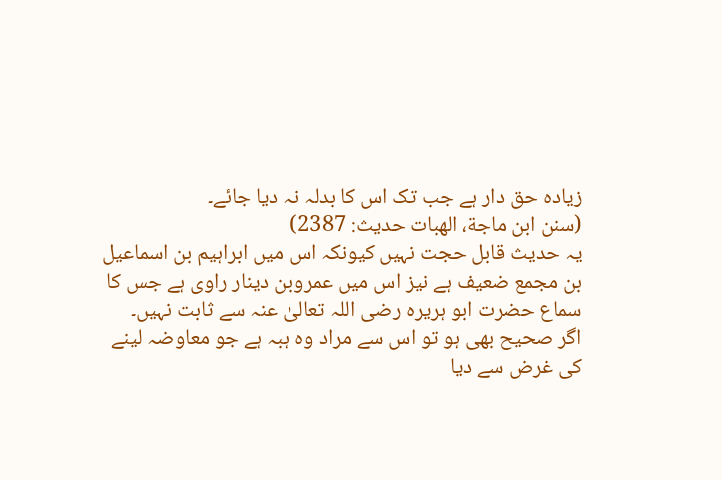زیادہ حق دار ہے جب تک اس کا بدلہ نہ دیا جائے۔
(سنن ابن ماجة، الهبات حدیث: 2387)
یہ حدیث قابل حجت نہیں کیونکہ اس میں ابراہیم بن اسماعیل بن مجمع ضعیف ہے نیز اس میں عمروبن دینار راوی ہے جس کا سماع حضرت ابو ہریرہ رضی اللہ تعالیٰ عنہ سے ثابت نہیں۔
اگر صحیح بھی ہو تو اس سے مراد وہ ہبہ ہے جو معاوضہ لینے کی غرض سے دیا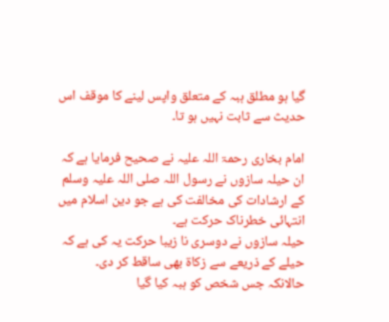گیا ہو مطلق ہبہ کے متعلق واپس لینے کا موقف اس حدیث سے ثابت نہیں ہو تا۔

امام بخاری رحمۃ اللہ علیہ نے صحیح فرمایا ہے کہ ان حیلہ سازوں نے رسول اللہ صلی اللہ علیہ وسلم کے ارشادات کی مخالفت کی ہے جو دین اسلام میں انتہائی خطرناک حرکت ہے۔
حیلہ سازوں نے دوسری نا زیبا حرکت یہ کی ہے کہ حیلے کے ذریعے سے زکاۃ بھی ساقط کر دی۔
حالانکہ جس شخص کو ہبہ کیا گیا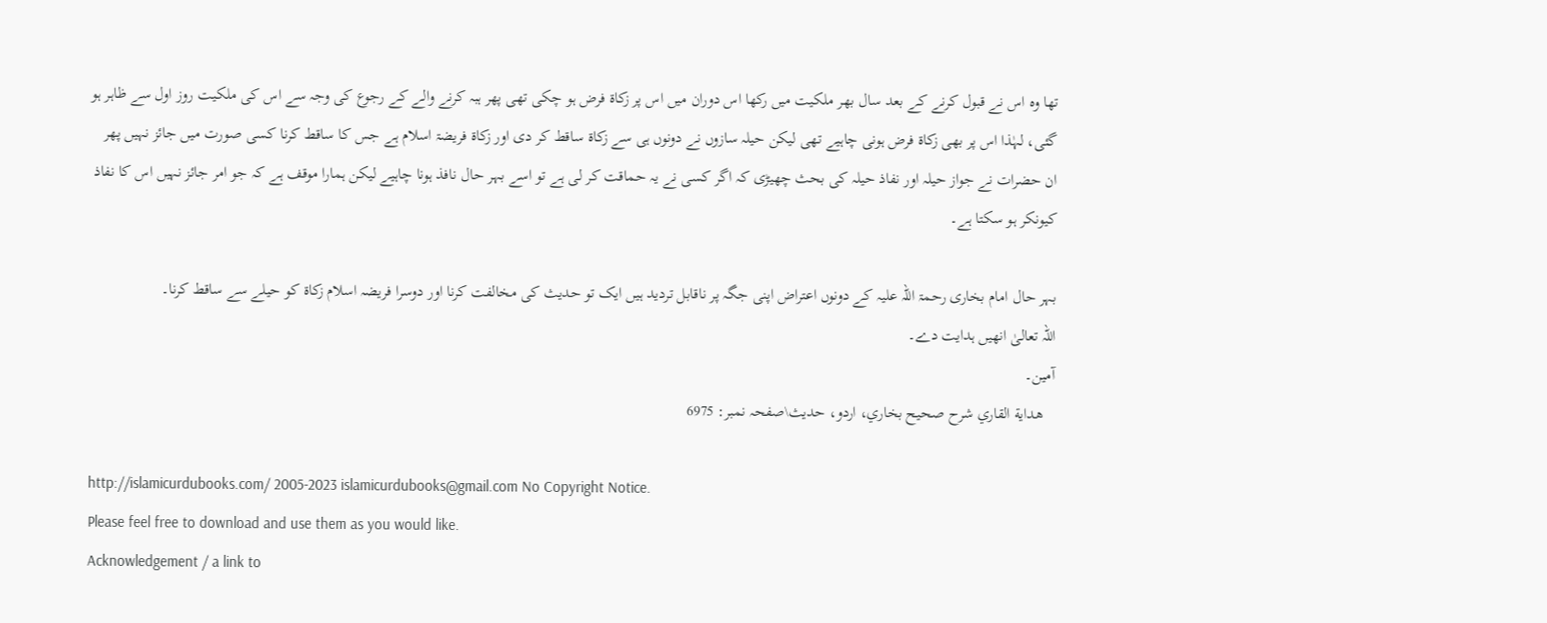تھا وہ اس نے قبول کرنے کے بعد سال بھر ملکیت میں رکھا اس دوران میں اس پر زکاۃ فرض ہو چکی تھی پھر ہبہ کرنے والے کے رجوع کی وجہ سے اس کی ملکیت روز اول سے ظاہر ہو گئی، لہٰذا اس پر بھی زکاۃ فرض ہونی چاہیے تھی لیکن حیلہ سازوں نے دونوں ہی سے زکاۃ ساقط کر دی اور زکاۃ فریضۃ اسلام ہے جس کا ساقط کرنا کسی صورت میں جائز نہیں پھر ان حضرات نے جواز حیلہ اور نفاذ حیلہ کی بحث چھیڑی کہ اگر کسی نے یہ حماقت کر لی ہے تو اسے بہر حال نافذ ہونا چاہیے لیکن ہمارا موقف ہے کہ جو امر جائز نہیں اس کا نفاذ کیونکر ہو سکتا ہے۔

بہر حال امام بخاری رحمۃ اللہ علیہ کے دونوں اعتراض اپنی جگہ پر ناقابل تردید ہیں ایک تو حدیث کی مخالفت کرنا اور دوسرا فریضہ اسلام زکاۃ کو حیلے سے ساقط کرنا۔
اللہ تعالیٰ انھیں ہدایت دے۔
آمین۔
   هداية القاري شرح صحيح بخاري، اردو، حدیث\صفحہ نمبر: 6975

http://islamicurdubooks.com/ 2005-2023 islamicurdubooks@gmail.com No Copyright Notice.
Please feel free to download and use them as you would like.
Acknowledgement / a link to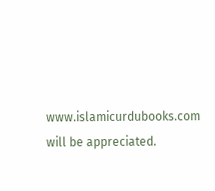www.islamicurdubooks.com will be appreciated.